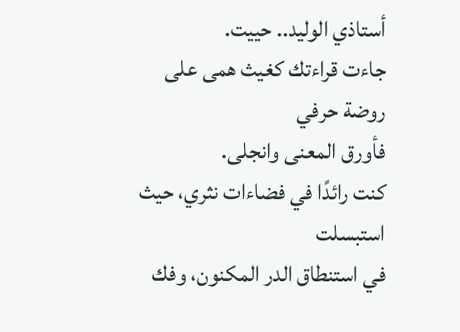أستاذي الوليد.. حييت.
جاءت قراءتك كغيث همى على روضة حرفي
فأورق المعنى وانجلى.
كنت رائدًا في فضاءات نثري، حيث استبسلت
في استنطاق الدر المكنون، وفك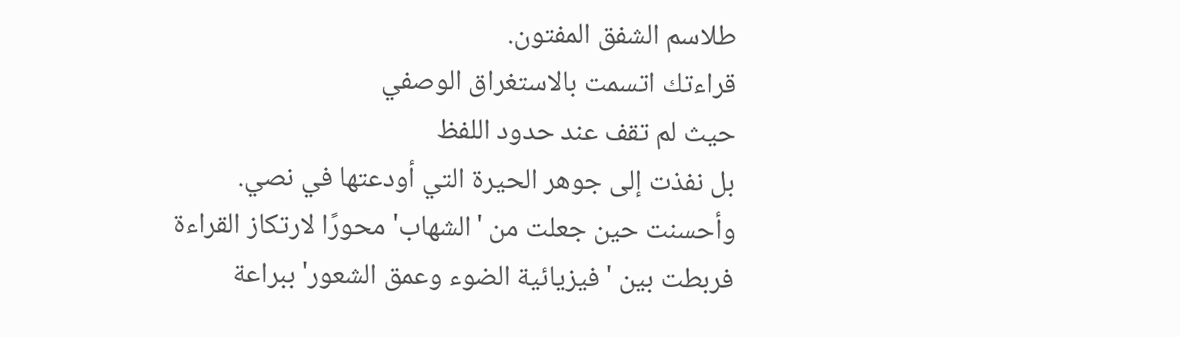طلاسم الشفق المفتون.
قراءتك اتسمت بالاستغراق الوصفي
حيث لم تقف عند حدود اللفظ
بل نفذت إلى جوهر الحيرة التي أودعتها في نصي.
وأحسنت حين جعلت من 'الشهاب' محورًا لارتكاز القراءة
فربطت بين 'فيزيائية الضوء وعمق الشعور' ببراعة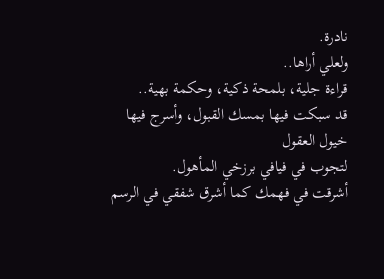نادرة.
ولعلي أراها..
قراءة جلية، بلمحة ذكية، وحكمة بهية..
قد سبكت فيها بمسك القبول، وأسرج فيها خيول العقول
لتجوب في فيافي برزخي المأهول.
أشرقت في فهمك كما أشرق شفقي في الرسم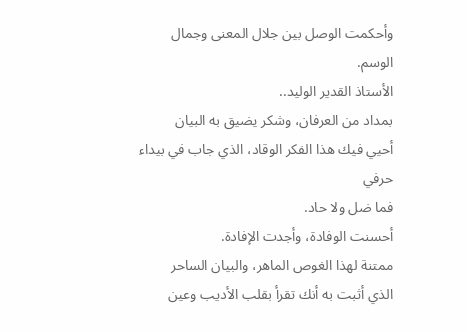وأحكمت الوصل بين جلال المعنى وجمال الوسم.
الأستاذ القدير الوليد..
بمداد من العرفان، وشكر يضيق به البيان
أحيي فيك هذا الفكر الوقاد، الذي جاب في بيداء حرفي
فما ضل ولا حاد.
أحسنت الوفادة، وأجدت الإفادة.
ممتنة لهذا الغوص الماهر، والبيان الساحر
الذي أثبت به أنك تقرأ بقلب الأديب وعين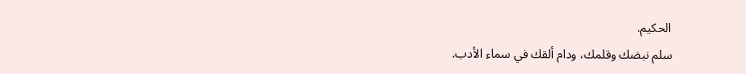الحكيم.
سلم نبضك وقلمك، ودام ألقك في سماء الأدب.